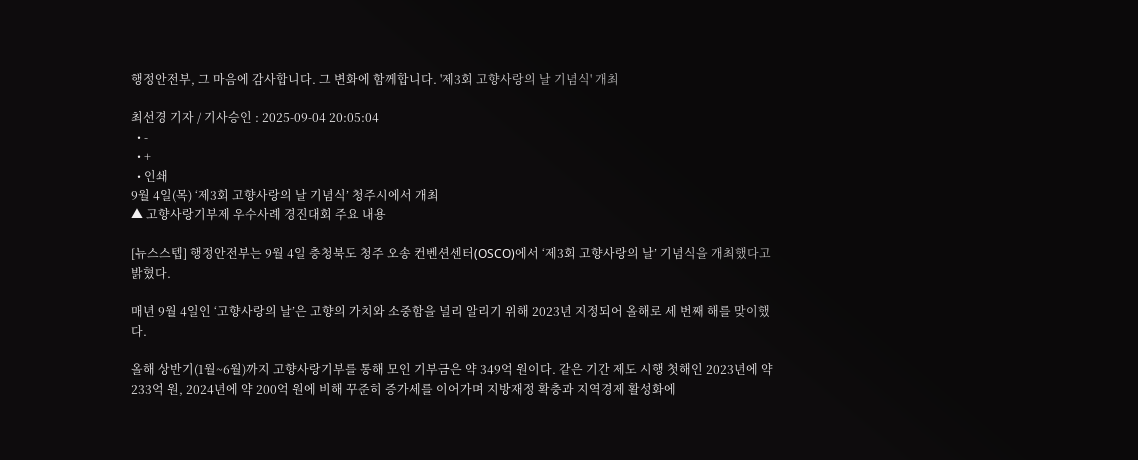행정안전부, 그 마음에 감사합니다. 그 변화에 함께합니다. '제3회 고향사랑의 날 기념식' 개최

최선경 기자 / 기사승인 : 2025-09-04 20:05:04
  • -
  • +
  • 인쇄
9월 4일(목) ‘제3회 고향사랑의 날 기념식’ 청주시에서 개최
▲ 고향사랑기부제 우수사례 경진대회 주요 내용

[뉴스스텝] 행정안전부는 9월 4일 충청북도 청주 오송 컨벤션센터(OSCO)에서 ‘제3회 고향사랑의 날’ 기념식을 개최했다고 밝혔다.

매년 9월 4일인 ‘고향사랑의 날’은 고향의 가치와 소중함을 널리 알리기 위해 2023년 지정되어 올해로 세 번째 해를 맞이했다.

올해 상반기(1월~6월)까지 고향사랑기부를 통해 모인 기부금은 약 349억 원이다. 같은 기간 제도 시행 첫해인 2023년에 약 233억 원, 2024년에 약 200억 원에 비해 꾸준히 증가세를 이어가며 지방재정 확충과 지역경제 활성화에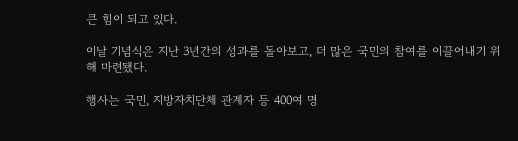큰 힘이 되고 있다.

이날 기념식은 지난 3년간의 성과를 돌아보고, 더 많은 국민의 참여를 이끌어내기 위해 마련됐다.

행사는 국민, 지방자치단체 관계자 등 400여 명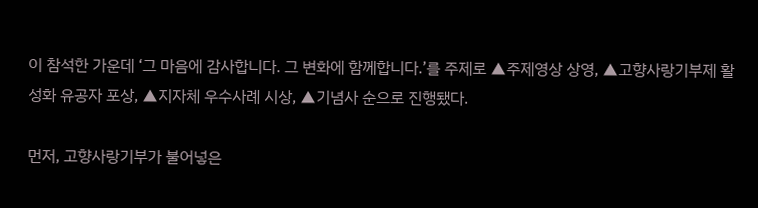이 참석한 가운데 ‘그 마음에 감사합니다. 그 변화에 함께합니다.’를 주제로 ▲주제영상 상영, ▲고향사랑기부제 활성화 유공자 포상, ▲지자체 우수사례 시상, ▲기념사 순으로 진행됐다.

먼저, 고향사랑기부가 불어넣은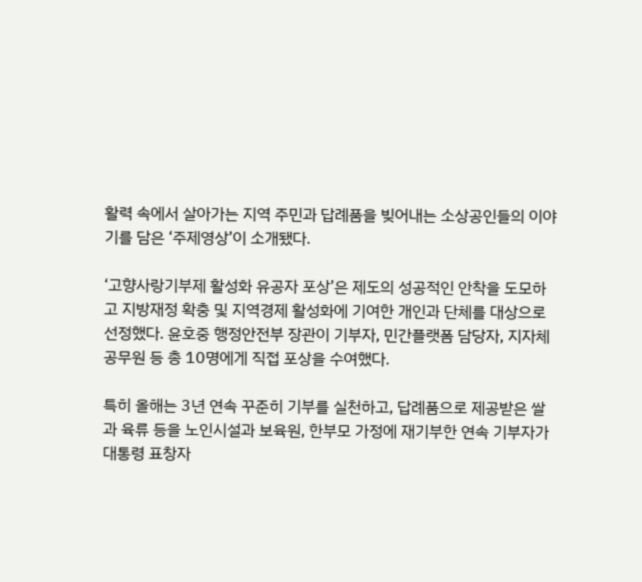활력 속에서 살아가는 지역 주민과 답례품을 빚어내는 소상공인들의 이야기를 담은 ‘주제영상’이 소개됐다.

‘고향사랑기부제 활성화 유공자 포상’은 제도의 성공적인 안착을 도모하고 지방재정 확충 및 지역경제 활성화에 기여한 개인과 단체를 대상으로 선정했다. 윤호중 행정안전부 장관이 기부자, 민간플랫폼 담당자, 지자체 공무원 등 총 10명에게 직접 포상을 수여했다.

특히 올해는 3년 연속 꾸준히 기부를 실천하고, 답례품으로 제공받은 쌀과 육류 등을 노인시설과 보육원, 한부모 가정에 재기부한 연속 기부자가 대통령 표창자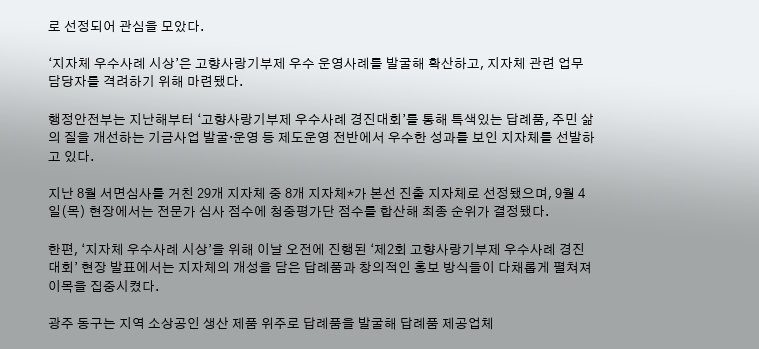로 선정되어 관심을 모았다.

‘지자체 우수사례 시상’은 고향사랑기부제 우수 운영사례를 발굴해 확산하고, 지자체 관련 업무 담당자를 격려하기 위해 마련됐다.

행정안전부는 지난해부터 ‘고향사랑기부제 우수사례 경진대회’를 통해 특색있는 답례품, 주민 삶의 질을 개선하는 기금사업 발굴·운영 등 제도운영 전반에서 우수한 성과를 보인 지자체를 선발하고 있다.

지난 8월 서면심사를 거친 29개 지자체 중 8개 지자체*가 본선 진출 지자체로 선정됐으며, 9월 4일(목) 현장에서는 전문가 심사 점수에 청중평가단 점수를 합산해 최종 순위가 결정됐다.

한편, ‘지자체 우수사례 시상’을 위해 이날 오전에 진행된 ‘제2회 고향사랑기부제 우수사례 경진대회’ 현장 발표에서는 지자체의 개성을 담은 답례품과 창의적인 홍보 방식들이 다채롭게 펼쳐져 이목을 집중시켰다.

광주 동구는 지역 소상공인 생산 제품 위주로 답례품을 발굴해 답례품 제공업체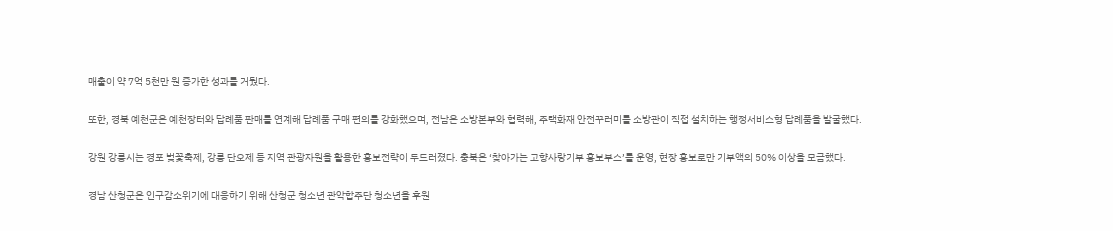매출이 약 7억 5천만 원 증가한 성과를 거뒀다.

또한, 경북 예천군은 예천장터와 답례품 판매를 연계해 답례품 구매 편의를 강화했으며, 전남은 소방본부와 협력해, 주택화재 안전꾸러미를 소방관이 직접 설치하는 행정서비스형 답례품을 발굴했다.

강원 강릉시는 경포 벚꽃축제, 강릉 단오제 등 지역 관광자원을 활용한 홍보전략이 두드러졌다. 충북은 ‘찾아가는 고향사랑기부 홍보부스’를 운영, 현장 홍보로만 기부액의 50% 이상을 모금했다.

경남 산청군은 인구감소위기에 대응하기 위해 산청군 청소년 관악합주단 청소년을 후원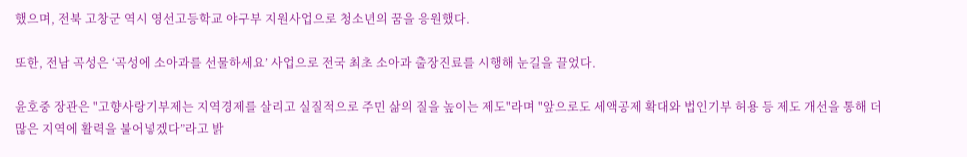했으며, 전북 고창군 역시 영선고등학교 야구부 지원사업으로 청소년의 꿈을 응원했다.

또한, 전남 곡성은 ‘곡성에 소아과를 선물하세요’ 사업으로 전국 최초 소아과 출장진료를 시행해 눈길을 끌었다.

윤호중 장관은 "고향사랑기부제는 지역경제를 살리고 실질적으로 주민 삶의 질을 높이는 제도"라며 "앞으로도 세액공제 확대와 법인기부 허용 등 제도 개선을 통해 더 많은 지역에 활력을 불어넣겠다”라고 밝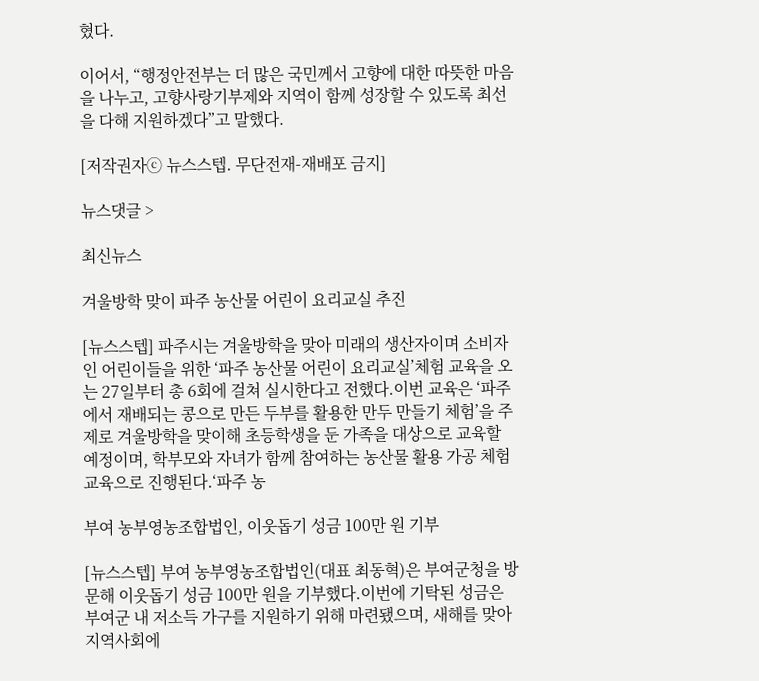혔다.

이어서, “행정안전부는 더 많은 국민께서 고향에 대한 따뜻한 마음을 나누고, 고향사랑기부제와 지역이 함께 성장할 수 있도록 최선을 다해 지원하겠다”고 말했다.

[저작권자ⓒ 뉴스스텝. 무단전재-재배포 금지]

뉴스댓글 >

최신뉴스

겨울방학 맞이 파주 농산물 어린이 요리교실 추진

[뉴스스텝] 파주시는 겨울방학을 맞아 미래의 생산자이며 소비자인 어린이들을 위한 ‘파주 농산물 어린이 요리교실’체험 교육을 오는 27일부터 총 6회에 걸쳐 실시한다고 전했다.이번 교육은 ‘파주에서 재배되는 콩으로 만든 두부를 활용한 만두 만들기 체험’을 주제로 겨울방학을 맞이해 초등학생을 둔 가족을 대상으로 교육할 예정이며, 학부모와 자녀가 함께 참여하는 농산물 활용 가공 체험 교육으로 진행된다.‘파주 농

부여 농부영농조합법인, 이웃돕기 성금 100만 원 기부

[뉴스스텝] 부여 농부영농조합법인(대표 최동혁)은 부여군청을 방문해 이웃돕기 성금 100만 원을 기부했다.이번에 기탁된 성금은 부여군 내 저소득 가구를 지원하기 위해 마련됐으며, 새해를 맞아 지역사회에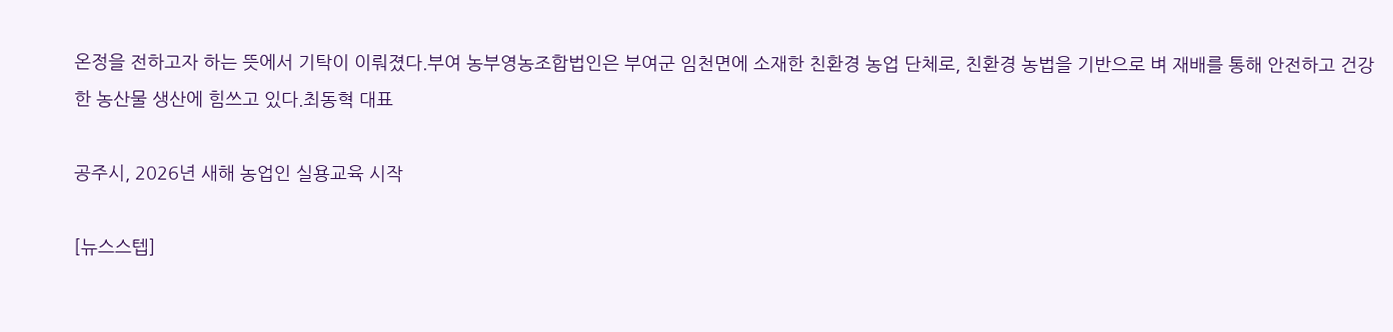온정을 전하고자 하는 뜻에서 기탁이 이뤄졌다.부여 농부영농조합법인은 부여군 임천면에 소재한 친환경 농업 단체로, 친환경 농법을 기반으로 벼 재배를 통해 안전하고 건강한 농산물 생산에 힘쓰고 있다.최동혁 대표

공주시, 2026년 새해 농업인 실용교육 시작

[뉴스스텝]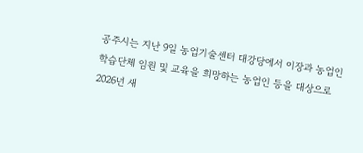공주시는 지난 9일 농업기술센터 대강당에서 이장과 농업인학습단체 임원 및 교육을 희망하는 농업인 등을 대상으로 2026년 새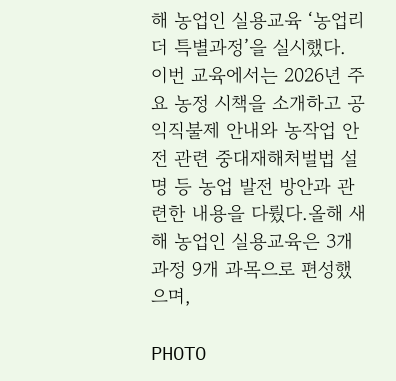해 농업인 실용교육 ‘농업리더 특별과정’을 실시했다. 이번 교육에서는 2026년 주요 농정 시책을 소개하고 공익직불제 안내와 농작업 안전 관련 중대재해처벌법 설명 등 농업 발전 방안과 관련한 내용을 다뤘다.올해 새해 농업인 실용교육은 3개 과정 9개 과목으로 편성했으며,

PHOTO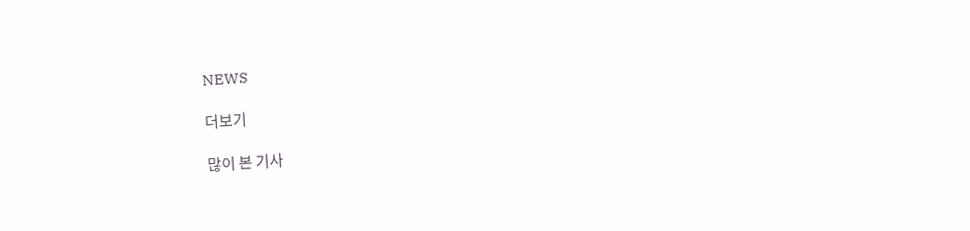NEWS

더보기

많이 본 기사